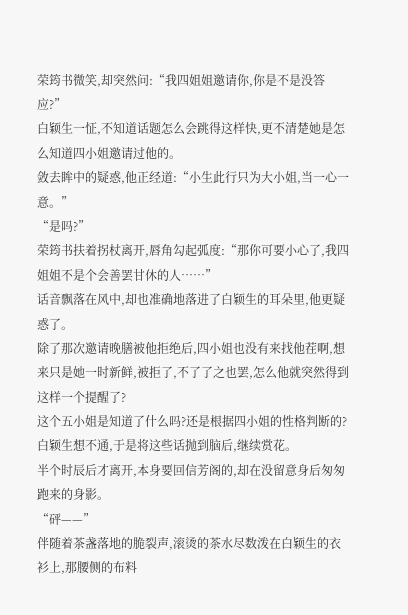荣筠书微笑,却突然问:“我四姐姐邀请你,你是不是没答应?”
白颖生一怔,不知道话题怎么会跳得这样快,更不清楚她是怎么知道四小姐邀请过他的。
敛去眸中的疑惑,他正经道:“小生此行只为大小姐,当一心一意。”
“是吗?”
荣筠书扶着拐杖离开,唇角勾起弧度:“那你可要小心了,我四姐姐不是个会善罢甘休的人……”
话音飘落在风中,却也准确地落进了白颖生的耳朵里,他更疑惑了。
除了那次邀请晚膳被他拒绝后,四小姐也没有来找他茬啊,想来只是她一时新鲜,被拒了,不了了之也罢,怎么他就突然得到这样一个提醒了?
这个五小姐是知道了什么吗?还是根据四小姐的性格判断的?
白颖生想不通,于是将这些话抛到脑后,继续赏花。
半个时辰后才离开,本身要回信芳阁的,却在没留意身后匆匆跑来的身影。
“砰——”
伴随着茶盏落地的脆裂声,滚烫的茶水尽数泼在白颖生的衣衫上,那腰侧的布料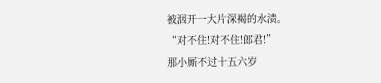被洇开一大片深褐的水渍。
“对不住!对不住!郎君!”
那小厮不过十五六岁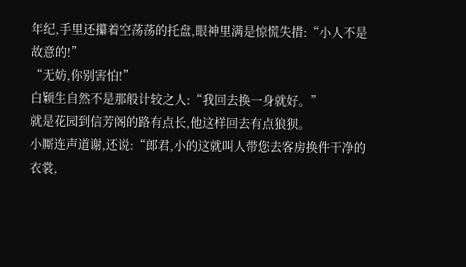年纪,手里还攥着空荡荡的托盘,眼神里满是惊慌失措:“小人不是故意的!”
“无妨,你别害怕!”
白颖生自然不是那般计较之人:“我回去换一身就好。”
就是花园到信芳阁的路有点长,他这样回去有点狼狈。
小厮连声道谢,还说:“郎君,小的这就叫人带您去客房换件干净的衣裳,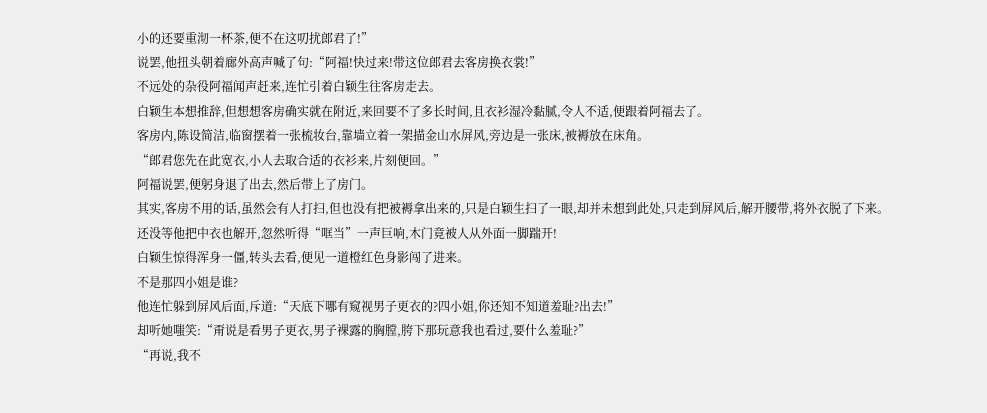小的还要重沏一杯茶,便不在这叨扰郎君了!”
说罢,他扭头朝着廊外高声喊了句:“阿福!快过来!带这位郎君去客房换衣裳!”
不远处的杂役阿福闻声赶来,连忙引着白颖生往客房走去。
白颖生本想推辞,但想想客房确实就在附近,来回要不了多长时间,且衣衫湿冷黏腻,令人不适,便跟着阿福去了。
客房内,陈设简洁,临窗摆着一张梳妆台,靠墙立着一架描金山水屏风,旁边是一张床,被褥放在床角。
“郎君您先在此宽衣,小人去取合适的衣衫来,片刻便回。”
阿福说罢,便躬身退了出去,然后带上了房门。
其实,客房不用的话,虽然会有人打扫,但也没有把被褥拿出来的,只是白颖生扫了一眼,却并未想到此处,只走到屏风后,解开腰带,将外衣脱了下来。
还没等他把中衣也解开,忽然听得“哐当”一声巨响,木门竟被人从外面一脚踹开!
白颖生惊得浑身一僵,转头去看,便见一道橙红色身影闯了进来。
不是那四小姐是谁?
他连忙躲到屏风后面,斥道:“天底下哪有窥视男子更衣的?四小姐,你还知不知道羞耻?出去!”
却听她嗤笑:“甭说是看男子更衣,男子裸露的胸膛,胯下那玩意我也看过,要什么羞耻?”
“再说,我不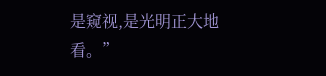是窥视,是光明正大地看。”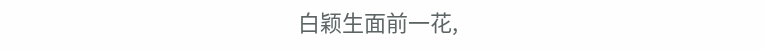白颖生面前一花,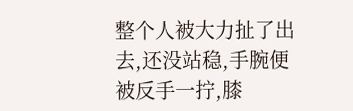整个人被大力扯了出去,还没站稳,手腕便被反手一拧,膝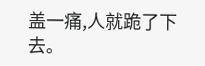盖一痛,人就跪了下去。